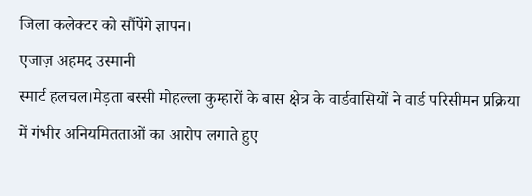जिला कलेक्टर को सौंपेंगे ज्ञापन।
एजाज़ अहमद उस्मानी
स्मार्ट हलचल।मेड़ता बस्सी मोहल्ला कुम्हारों के बास क्षेत्र के वार्डवासियों ने वार्ड परिसीमन प्रक्रिया में गंभीर अनियमितताओं का आरोप लगाते हुए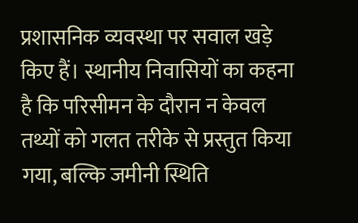प्रशासनिक व्यवस्था पर सवाल खड़े किए हैं। स्थानीय निवासियों का कहना है कि परिसीमन के दौरान न केवल तथ्यों को गलत तरीके से प्रस्तुत किया गया, बल्कि जमीनी स्थिति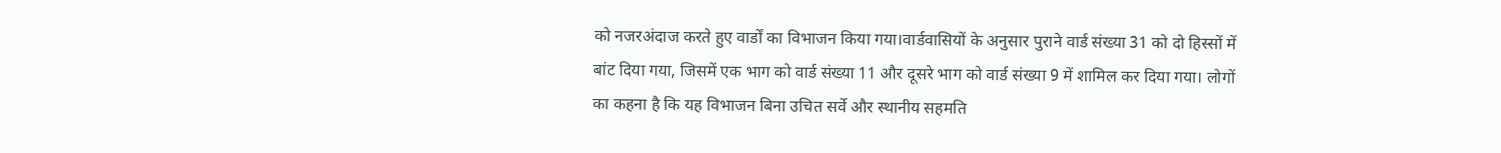को नजरअंदाज करते हुए वार्डों का विभाजन किया गया।वार्डवासियों के अनुसार पुराने वार्ड संख्या 31 को दो हिस्सों में बांट दिया गया, जिसमें एक भाग को वार्ड संख्या 11 और दूसरे भाग को वार्ड संख्या 9 में शामिल कर दिया गया। लोगों का कहना है कि यह विभाजन बिना उचित सर्वे और स्थानीय सहमति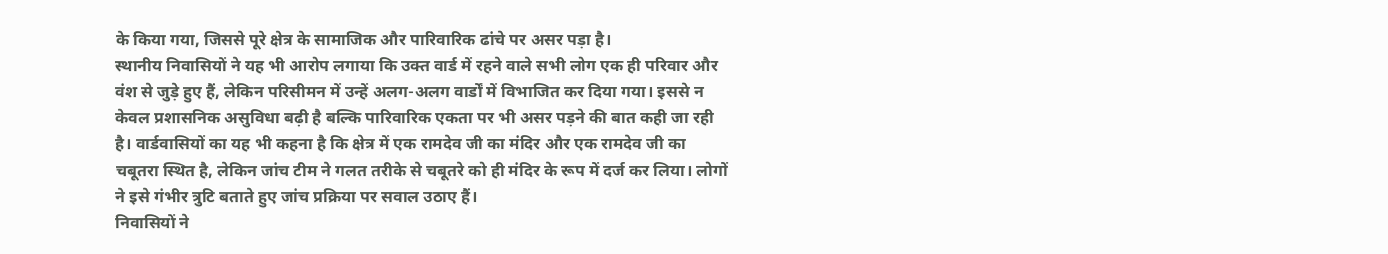के किया गया, जिससे पूरे क्षेत्र के सामाजिक और पारिवारिक ढांचे पर असर पड़ा है।
स्थानीय निवासियों ने यह भी आरोप लगाया कि उक्त वार्ड में रहने वाले सभी लोग एक ही परिवार और वंश से जुड़े हुए हैं, लेकिन परिसीमन में उन्हें अलग-अलग वार्डों में विभाजित कर दिया गया। इससे न केवल प्रशासनिक असुविधा बढ़ी है बल्कि पारिवारिक एकता पर भी असर पड़ने की बात कही जा रही है। वार्डवासियों का यह भी कहना है कि क्षेत्र में एक रामदेव जी का मंदिर और एक रामदेव जी का चबूतरा स्थित है, लेकिन जांच टीम ने गलत तरीके से चबूतरे को ही मंदिर के रूप में दर्ज कर लिया। लोगों ने इसे गंभीर त्रुटि बताते हुए जांच प्रक्रिया पर सवाल उठाए हैं।
निवासियों ने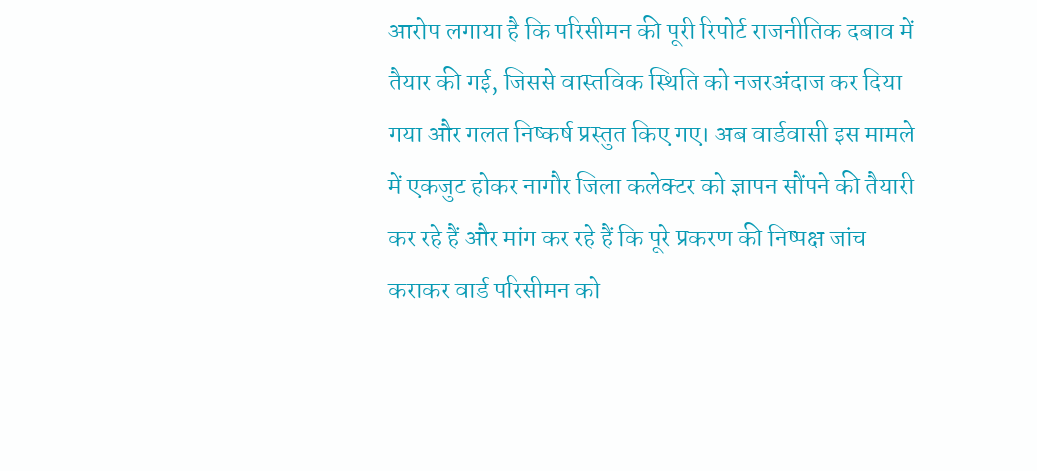आरोप लगाया है कि परिसीमन की पूरी रिपोर्ट राजनीतिक दबाव में तैयार की गई, जिससे वास्तविक स्थिति को नजरअंदाज कर दिया गया और गलत निष्कर्ष प्रस्तुत किए गए। अब वार्डवासी इस मामले में एकजुट होकर नागौर जिला कलेक्टर को ज्ञापन सौंपने की तैयारी कर रहे हैं और मांग कर रहे हैं कि पूरे प्रकरण की निष्पक्ष जांच कराकर वार्ड परिसीमन को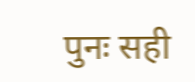पुनः सही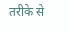तरीके से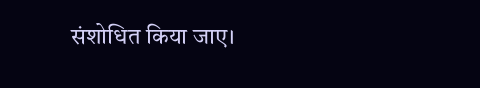संशोधित किया जाए।